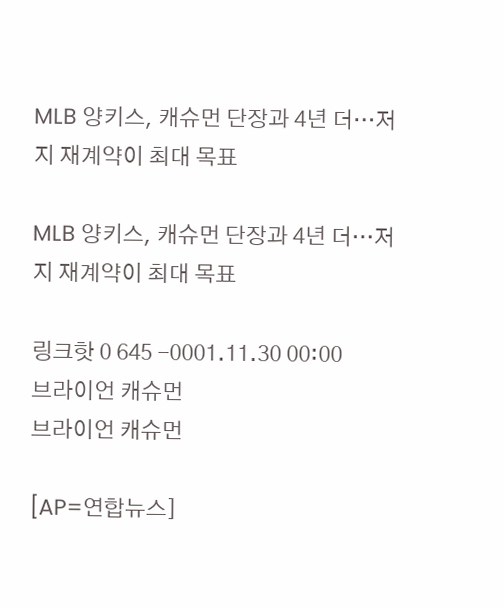MLB 양키스, 캐슈먼 단장과 4년 더…저지 재계약이 최대 목표

MLB 양키스, 캐슈먼 단장과 4년 더…저지 재계약이 최대 목표

링크핫 0 645 -0001.11.30 00:00
브라이언 캐슈먼
브라이언 캐슈먼

[AP=연합뉴스]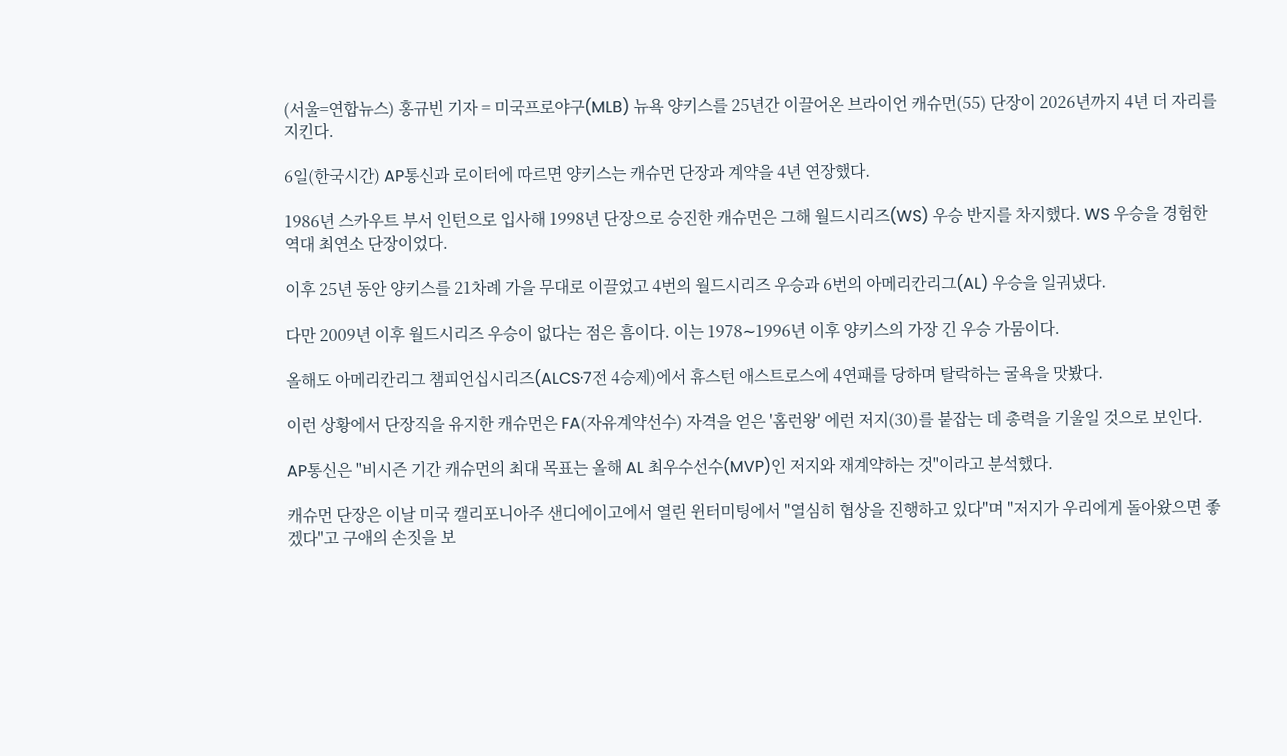(서울=연합뉴스) 홍규빈 기자 = 미국프로야구(MLB) 뉴욕 양키스를 25년간 이끌어온 브라이언 캐슈먼(55) 단장이 2026년까지 4년 더 자리를 지킨다.

6일(한국시간) AP통신과 로이터에 따르면 양키스는 캐슈먼 단장과 계약을 4년 연장했다.

1986년 스카우트 부서 인턴으로 입사해 1998년 단장으로 승진한 캐슈먼은 그해 월드시리즈(WS) 우승 반지를 차지했다. WS 우승을 경험한 역대 최연소 단장이었다.

이후 25년 동안 양키스를 21차례 가을 무대로 이끌었고 4번의 월드시리즈 우승과 6번의 아메리칸리그(AL) 우승을 일궈냈다.

다만 2009년 이후 월드시리즈 우승이 없다는 점은 흠이다. 이는 1978∼1996년 이후 양키스의 가장 긴 우승 가뭄이다.

올해도 아메리칸리그 챔피언십시리즈(ALCS·7전 4승제)에서 휴스턴 애스트로스에 4연패를 당하며 탈락하는 굴욕을 맛봤다.

이런 상황에서 단장직을 유지한 캐슈먼은 FA(자유계약선수) 자격을 얻은 '홈런왕' 에런 저지(30)를 붙잡는 데 총력을 기울일 것으로 보인다.

AP통신은 "비시즌 기간 캐슈먼의 최대 목표는 올해 AL 최우수선수(MVP)인 저지와 재계약하는 것"이라고 분석했다.

캐슈먼 단장은 이날 미국 캘리포니아주 샌디에이고에서 열린 윈터미팅에서 "열심히 협상을 진행하고 있다"며 "저지가 우리에게 돌아왔으면 좋겠다"고 구애의 손짓을 보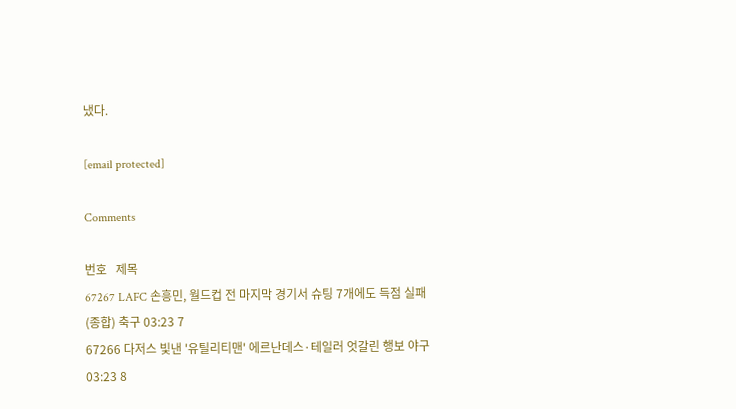냈다.

[email protected]

Comments

번호   제목
67267 LAFC 손흥민, 월드컵 전 마지막 경기서 슈팅 7개에도 득점 실패(종합) 축구 03:23 7
67266 다저스 빛낸 '유틸리티맨' 에르난데스·테일러 엇갈린 행보 야구 03:23 8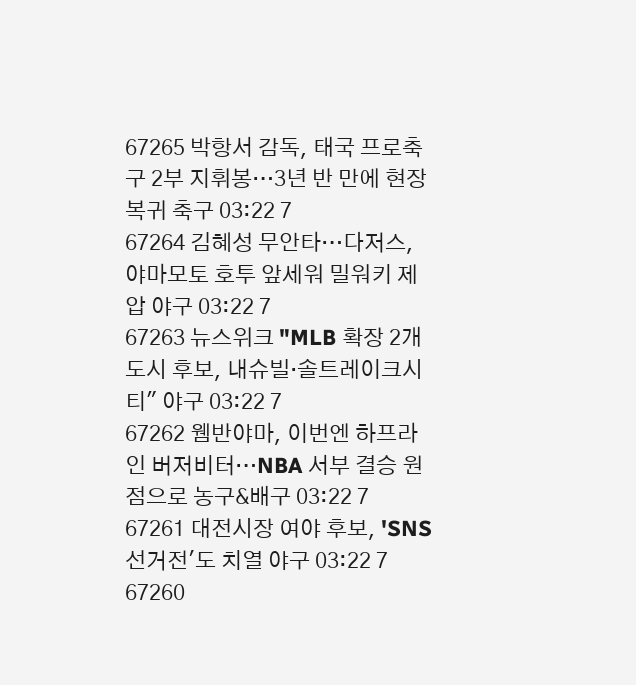67265 박항서 감독, 태국 프로축구 2부 지휘봉…3년 반 만에 현장 복귀 축구 03:22 7
67264 김혜성 무안타…다저스, 야마모토 호투 앞세워 밀워키 제압 야구 03:22 7
67263 뉴스위크 "MLB 확장 2개 도시 후보, 내슈빌·솔트레이크시티" 야구 03:22 7
67262 웸반야마, 이번엔 하프라인 버저비터…NBA 서부 결승 원점으로 농구&배구 03:22 7
67261 대전시장 여야 후보, 'SNS 선거전'도 치열 야구 03:22 7
67260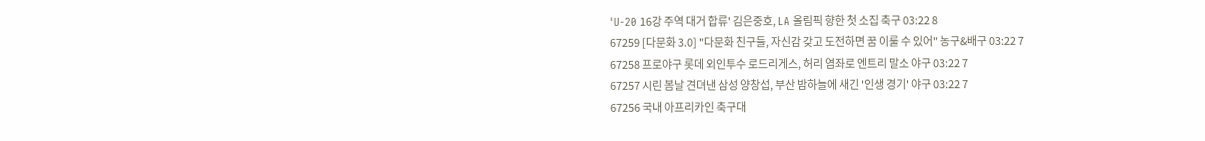'U-20 16강 주역 대거 합류' 김은중호, LA 올림픽 향한 첫 소집 축구 03:22 8
67259 [다문화 3.0] "다문화 친구들, 자신감 갖고 도전하면 꿈 이룰 수 있어" 농구&배구 03:22 7
67258 프로야구 롯데 외인투수 로드리게스, 허리 염좌로 엔트리 말소 야구 03:22 7
67257 시린 봄날 견뎌낸 삼성 양창섭, 부산 밤하늘에 새긴 '인생 경기' 야구 03:22 7
67256 국내 아프리카인 축구대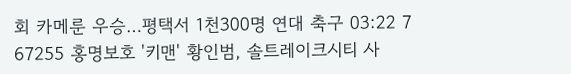회 카메룬 우승…평택서 1천300명 연대 축구 03:22 7
67255 홍명보호 '키맨' 황인범, 솔트레이크시티 사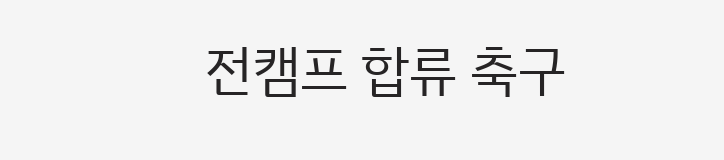전캠프 합류 축구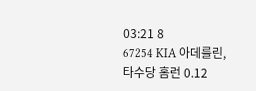03:21 8
67254 KIA 아데를린, 타수당 홈런 0.12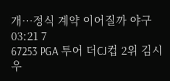개…정식 계약 이어질까 야구 03:21 7
67253 PGA 투어 더CJ컵 2위 김시우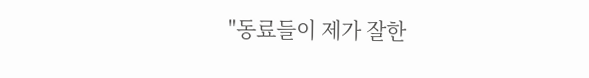"동료들이 제가 잘한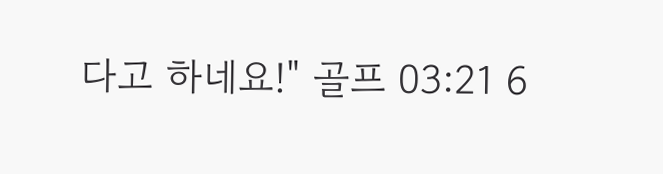다고 하네요!" 골프 03:21 6